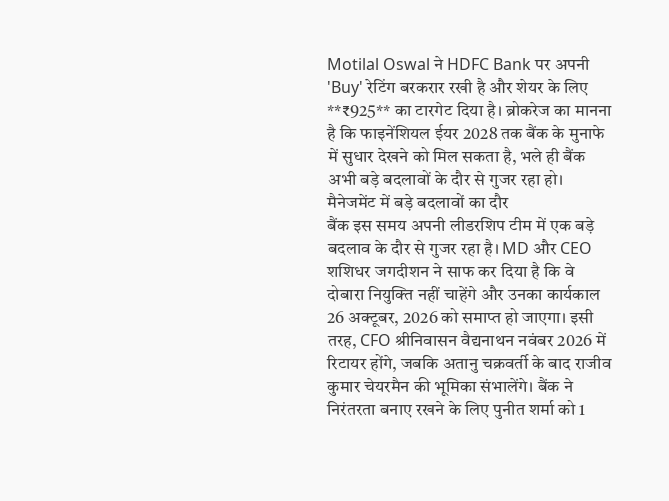Motilal Oswal ने HDFC Bank पर अपनी 'Buy' रेटिंग बरकरार रखी है और शेयर के लिए **₹925** का टारगेट दिया है। ब्रोकरेज का मानना है कि फाइनेंशियल ईयर 2028 तक बैंक के मुनाफे में सुधार देखने को मिल सकता है, भले ही बैंक अभी बड़े बदलावों के दौर से गुजर रहा हो।
मैनेजमेंट में बड़े बदलावों का दौर
बैंक इस समय अपनी लीडरशिप टीम में एक बड़े बदलाव के दौर से गुजर रहा है। MD और CEO शशिधर जगदीशन ने साफ कर दिया है कि वे दोबारा नियुक्ति नहीं चाहेंगे और उनका कार्यकाल 26 अक्टूबर, 2026 को समाप्त हो जाएगा। इसी तरह, CFO श्रीनिवासन वैद्यनाथन नवंबर 2026 में रिटायर होंगे, जबकि अतानु चक्रवर्ती के बाद राजीव कुमार चेयरमैन की भूमिका संभालेंगे। बैंक ने निरंतरता बनाए रखने के लिए पुनीत शर्मा को 1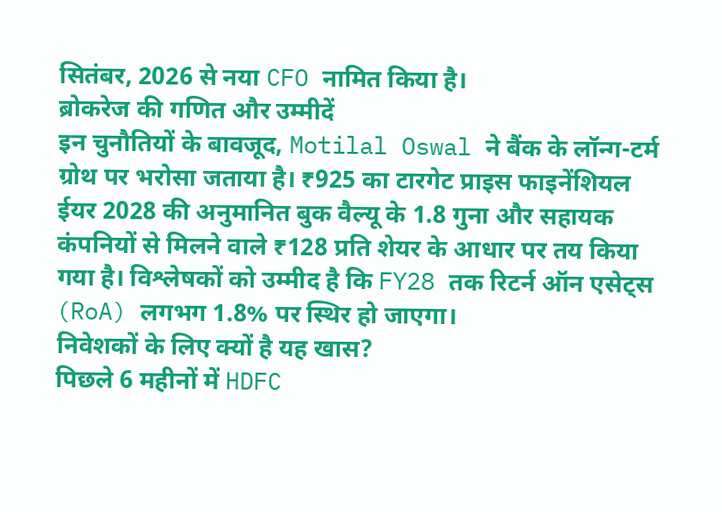सितंबर, 2026 से नया CFO नामित किया है।
ब्रोकरेज की गणित और उम्मीदें
इन चुनौतियों के बावजूद, Motilal Oswal ने बैंक के लॉन्ग-टर्म ग्रोथ पर भरोसा जताया है। ₹925 का टारगेट प्राइस फाइनेंशियल ईयर 2028 की अनुमानित बुक वैल्यू के 1.8 गुना और सहायक कंपनियों से मिलने वाले ₹128 प्रति शेयर के आधार पर तय किया गया है। विश्लेषकों को उम्मीद है कि FY28 तक रिटर्न ऑन एसेट्स (RoA) लगभग 1.8% पर स्थिर हो जाएगा।
निवेशकों के लिए क्यों है यह खास?
पिछले 6 महीनों में HDFC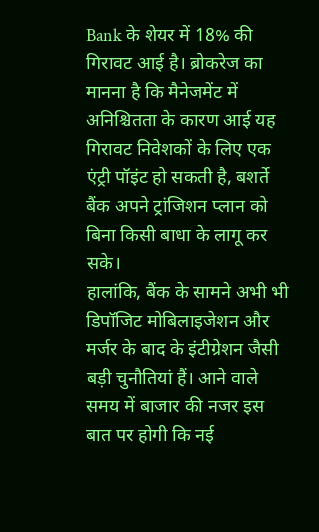Bank के शेयर में 18% की गिरावट आई है। ब्रोकरेज का मानना है कि मैनेजमेंट में अनिश्चितता के कारण आई यह गिरावट निवेशकों के लिए एक एंट्री पॉइंट हो सकती है, बशर्ते बैंक अपने ट्रांजिशन प्लान को बिना किसी बाधा के लागू कर सके।
हालांकि, बैंक के सामने अभी भी डिपॉजिट मोबिलाइजेशन और मर्जर के बाद के इंटीग्रेशन जैसी बड़ी चुनौतियां हैं। आने वाले समय में बाजार की नजर इस बात पर होगी कि नई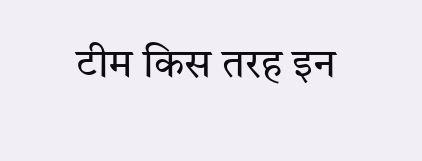टीम किस तरह इन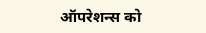ऑपरेशन्स को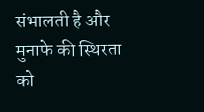संभालती है और मुनाफे की स्थिरता को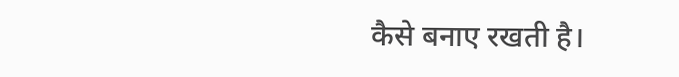कैसे बनाए रखती है।